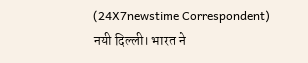(24X7newstime Correspondent)
नयी दिल्ली। भारत ने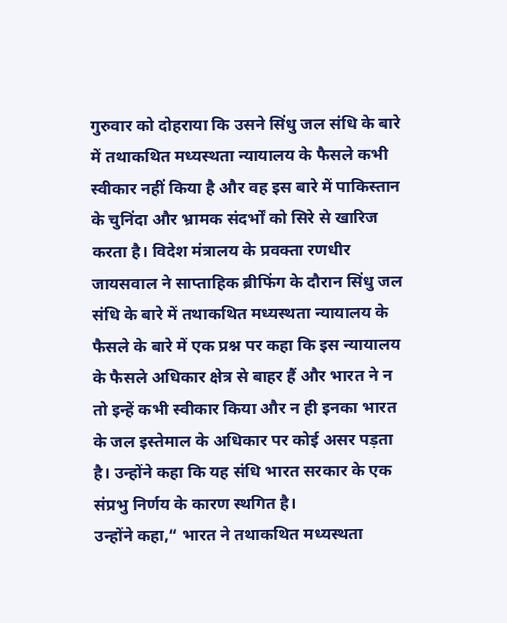गुरुवार को दोहराया कि उसने सिंधु जल संधि के बारे में तथाकथित मध्यस्थता न्यायालय के फैसले कभी स्वीकार नहीं किया है और वह इस बारे में पाकिस्तान के चुनिंदा और भ्रामक संदर्भों को सिरे से खारिज करता है। विदेश मंत्रालय के प्रवक्ता रणधीर जायसवाल ने साप्ताहिक ब्रीफिंग के दौरान सिंधु जल संधि के बारे में तथाकथित मध्यस्थता न्यायालय के फैसले के बारे में एक प्रश्न पर कहा कि इस न्यायालय के फैसले अधिकार क्षेत्र से बाहर हैं और भारत ने न तो इन्हें कभी स्वीकार किया और न ही इनका भारत के जल इस्तेमाल के अधिकार पर कोई असर पड़ता है। उन्होंने कहा कि यह संधि भारत सरकार के एक संप्रभु निर्णय के कारण स्थगित है।
उन्होंने कहा,“ भारत ने तथाकथित मध्यस्थता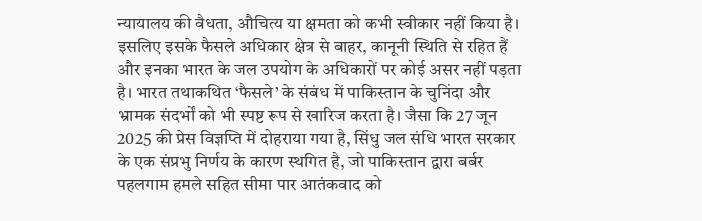न्यायालय की वैधता, औचित्य या क्षमता को कभी स्वीकार नहीं किया है। इसलिए इसके फैसले अधिकार क्षेत्र से बाहर, कानूनी स्थिति से रहित हैं और इनका भारत के जल उपयोग के अधिकारों पर कोई असर नहीं पड़ता है। भारत तथाकथित ‘फैसले’ के संबंध में पाकिस्तान के चुनिंदा और भ्रामक संदर्भों को भी स्पष्ट रूप से खारिज करता है। जैसा कि 27 जून 2025 की प्रेस विज्ञप्ति में दोहराया गया है, सिंधु जल संधि भारत सरकार के एक संप्रभु निर्णय के कारण स्थगित है, जो पाकिस्तान द्वारा बर्बर पहलगाम हमले सहित सीमा पार आतंकवाद को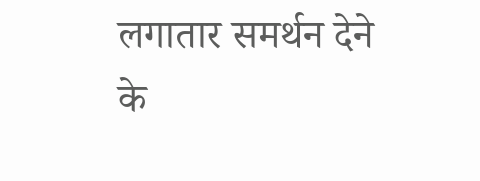लगातार समर्थन देने के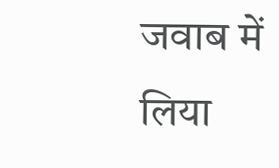जवाब में लिया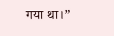गया था।”